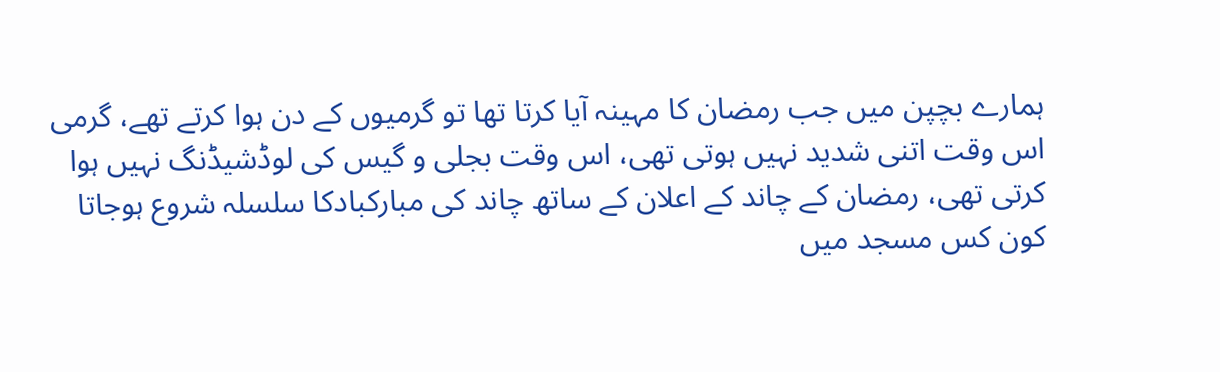ہمارے بچپن میں جب رمضان کا مہینہ آیا کرتا تھا تو گرمیوں کے دن ہوا کرتے تھے، گرمی اس وقت اتنی شدید نہیں ہوتی تھی، اس وقت بجلی و گیس کی لوڈشیڈنگ نہیں ہوا کرتی تھی، رمضان کے چاند کے اعلان کے ساتھ چاند کی مبارکبادکا سلسلہ شروع ہوجاتا کون کس مسجد میں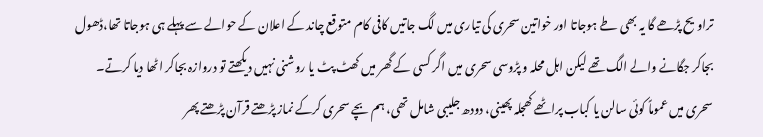تراویح پڑھے گا یہ بھی طے ہوجاتا اور خواتین سحری کی تیاری میں لگ جاتیں کافی کام متوقع چاند کے اعلان کے حوالے سے پہلے ہی ہوجاتا تھا،ڈھول بجاکر جگانے والے الگ تھے لیکن اہل محلہ و پڑوسی سحری میں اگر کسی کے گھر میں کھٹ پٹ یا روشنی نہیں دیکھتے تو دروازہ بجاکر اٹھا دیا کرتے۔
سحری میں عموماً کوئی سالن یا کباب پراٹھے کھجلہ پھینی، دودھ جلیبی شامل تھی، ہم بچے سحری کرکے نماز پڑھتے قرآن پڑھتے پھر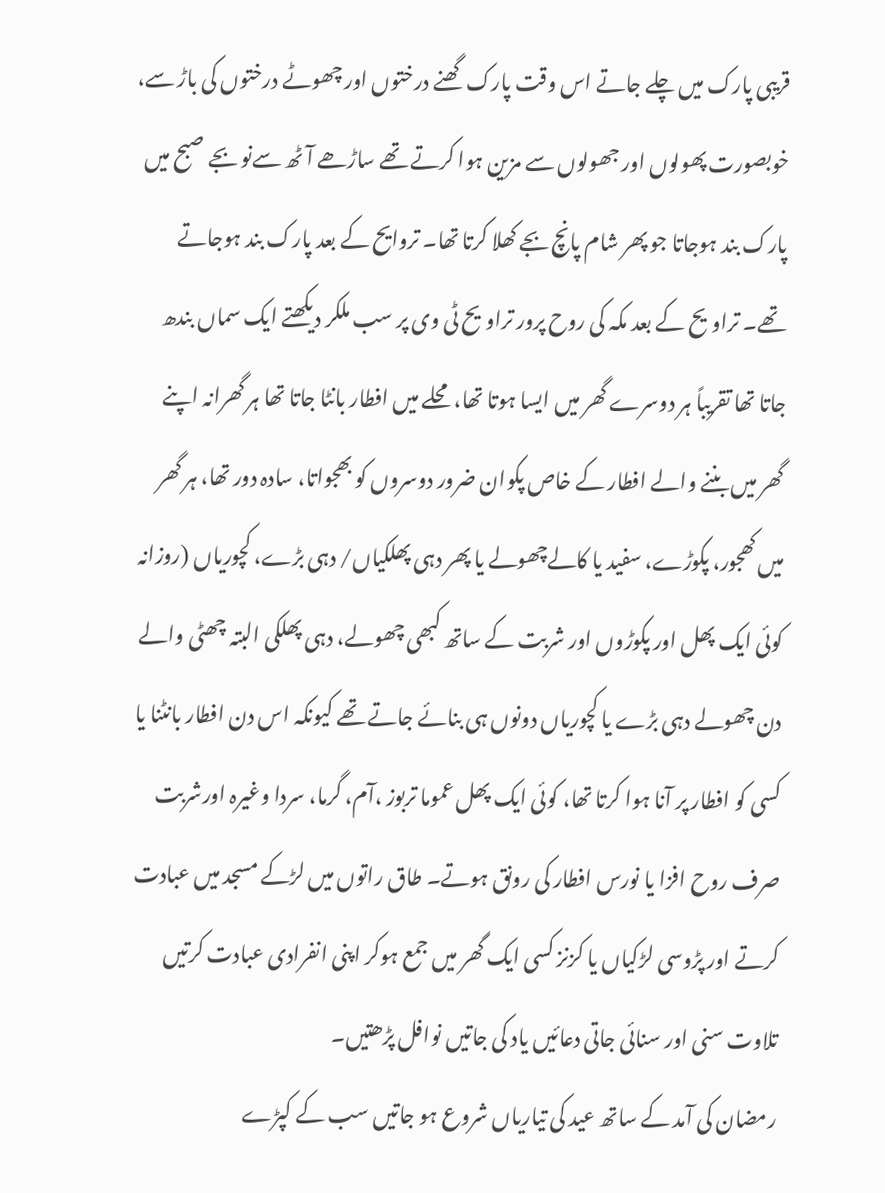قریبی پارک میں چلے جاتے اس وقت پارک گھنے درختوں اور چھوٹے درختوں کی باڑ سے، خوبصورت پھولوں اور جھولوں سے مزین ہوا کرتے تھے ساڑھے آٹھ سےنو بجے صبح میں پارک بند ہوجاتا جو پھر شام پانچ بجے کھلا کرتا تھا۔ تروایح کے بعد پارک بند ہوجاتے تھے۔ تراویح کے بعد مکہ کی روح پرور تراویح ٹی وی پر سب ملکر دیکھتے ایک سماں بندھ جاتا تھا تقریباً ہر دوسرے گھر میں ایسا ہوتا تھا، محلے میں افطار بانٹا جاتا تھا ہر گھرانہ اپنے گھر میں بننے والے افطار کے خاص پکوان ضرور دوسروں کو بھجواتا، سادہ دور تھا، ہر گھر میں کھجور، پکوڑے، سفید یا کالےچھولے یا پھر دہی پھلکیاں/ دہی بڑے، کچوریاں (روزانہ کوئی ایک پھل اور پکوڑوں اور شربت کے ساتھ کبھی چھولے، دہی پھلکی البتہ چھٹی والے دن چھولے دہی بڑے یا کچوریاں دونوں ہی بنائے جاتے تھے کیونکہ اس دن افطار بانٹنا یا کسی کو افطار پر آنا ہوا کرتا تھا، کوئی ایک پھل عموما تربوز ،آم، گرما، سردا وغیرہ اورشربت صرف روح افزا یا نورس افطار کی رونق ہوتے۔ طاق راتوں میں لڑکے مسجد میں عبادت کرتے اور پڑوسی لڑکیاں یا کزنز کسی ایک گھر میں جمع ہوکر اپنی انفرادی عبادت کرتیں تلاوت سنی اور سنائی جاتی دعائیں یاد کی جاتیں نوافل پڑھتیں۔
رمضان کی آمد کے ساتھ عید کی تیاریاں شروع ہو جاتیں سب کے کپڑے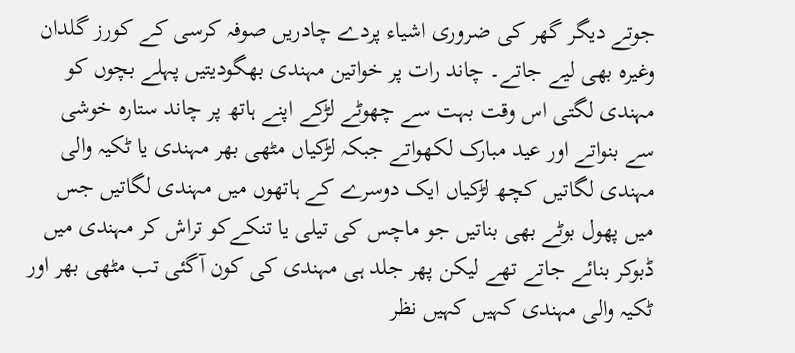جوتے دیگر گھر کی ضروری اشیاء پردے چادریں صوفہ کرسی کے کورز گلدان وغیرہ بھی لیے جاتے۔ چاند رات پر خواتین مہندی بھگودیتیں پہلے بچوں کو مہندی لگتی اس وقت بہت سے چھوٹے لڑکے اپنے ہاتھ پر چاند ستارہ خوشی سے بنواتے اور عید مبارک لکھواتے جبکہ لڑکیاں مٹھی بھر مہندی یا ٹکیہ والی مہندی لگاتیں کچھ لڑکیاں ایک دوسرے کے ہاتھوں میں مہندی لگاتیں جس میں پھول بوٹے بھی بناتیں جو ماچس کی تیلی یا تنکےکو تراش کر مہندی میں ڈبوکر بنائے جاتے تھے لیکن پھر جلد ہی مہندی کی کون آگئی تب مٹھی بھر اور ٹکیہ والی مہندی کہیں کہیں نظر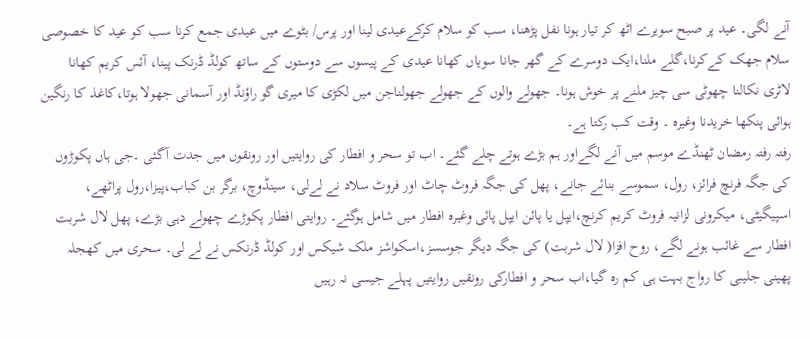آنے لگی۔ عید پر صبح سویرے اٹھ کر تیار ہونا نفل پڑھنا، سب کو سلام کرکےعیدی لینا اور پرس/ بٹوے میں عیدی جمع کرنا سب کو عید کا خصوصی سلام جھک کےکرنا،گلے ملنا،ایک دوسرے کے گھر جانا سویاں کھانا عیدی کے پیسوں سے دوستوں کے ساتھ کولڈ ڈرنک پینا، آئس کریم کھانا لاٹری نکالنا چھوٹی سی چیز ملنے پر خوش ہونا۔ جھولے والوں کے جھولے جھولناجن میں لکڑی کا میری گو راؤنڈ اور آسمانی جھولا ہوتا،کاغذ کا رنگین ہوائی پنکھا خریدنا وغیرہ ۔ وقت کب رکتا ہے۔
رفتہ رفتہ رمضان ٹھنڈے موسم میں آنے لگےاور ہم بڑے ہوتے چلے گئے۔ اب تو سحر و افطار کی روایتیں اور رونقوں میں جدت آگئی ۔جی ہاں پکوڑوں کی جگہ فرنچ فرائز، رول، سموسے بنائے جانے، پھل کی جگہ فروٹ چاٹ اور فروٹ سلاد نے لےلی، سینڈوچ، برگر بن کباب،پیزا،رول پراٹھے، اسپیگیٹی، میکرونی لزانیہ فروٹ کریم کرنچ،ایپل یا پائن ایپل پائی وغیرہ افطار میں شامل ہوگئے۔ روایتی افطار پکوڑے چھولے دہی بڑے، پھل لال شربت افطار سے غائب ہونے لگے، روح افزا( لال شربت) کی جگہ دیگر جوسسز،اسکواشز ملک شیکس اور کولڈ ڈرنکس نے لے لی۔ سحری میں کھجلہ پھینی جلیبی کا رواج بہت ہی کم رہ گیا،اب سحر و افطارکی رونقیں روایتیں پہلے جیسی نہ رہیں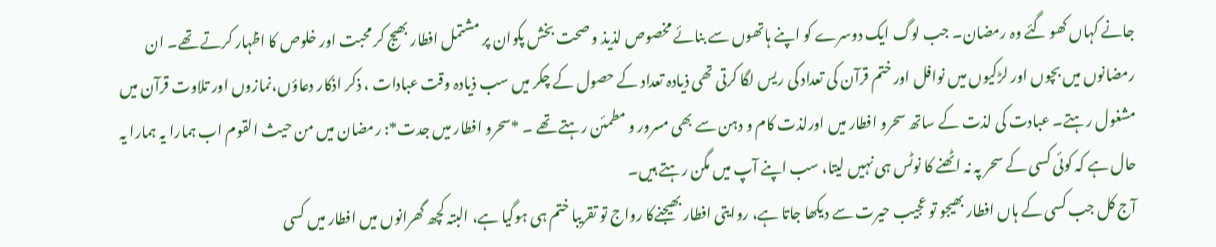جانے کہاں کھو گئے وہ رمضان۔ جب لوگ ایک دوسرے کو اپنے ہاتھوں سے بنائے مخصوص لذیذ و صحت بخش پکوان پر مشتمل افطار بھیج کر محبت اور خلوص کا اظہار کرتے تھے۔ ان رمضانوں میں بچوں اور لڑکیوں میں نوافل اور ختم قرآن کی تعداد کی ریس لگا کرتی تھی ذیادہ تعداد کے حصول کے چکر میں سب ذیادہ وقت عبادات ، ذکر اذکار دعاؤں،نمازوں اور تلاوت قرآن میں مشغول رہتے۔ عبادت کی لذت کے ساتھ سحرو افطار میں اورلذت کام و دہن سے بھی مسرور و مطمئن رہتے تھے ۔ *سحرو افطار میں جدت*: رمضان میں من حیث القوم اب ہمارا یہ ہمارا یہ حال ہے کہ کوئی کسی کے سحر پہ نہ اٹھنے کا نوٹس ہی نہیں لیتا، سب اپنے آپ میں مگن رہتے ہیں۔
آج کل جب کسی کے ہاں افطار بھیجو تو عجیب حیرت سے دیکھا جاتا ہے، روایتی افطار بھیجنےکا رواج تو تقریبا ختم ہی ہوگیا ہے، البتہ کچھ گھرانوں میں افطار میں کسی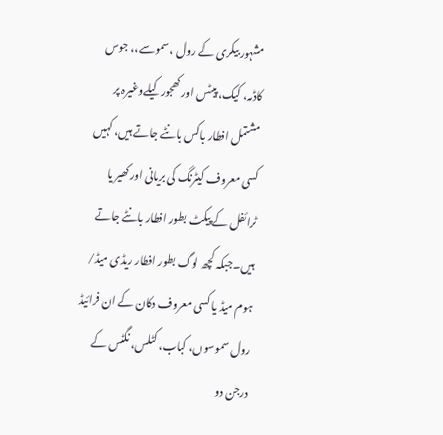مشہور بیکری کے رول ،سموسے،، جوس کاڈںہ، کیک، پیٹس اور کھجور کیلےوغیرہ پر مشتمل افطار باکس بانٹے جاتے ہیں، کہیں کسی معروف کیٹرنگ کی بریانی اور کھیر یا ٹرائفل کے پیکٹ بطور افطار بانٹے جاتے ہیں۔جبکہ کچھ لوگ بطور افطار ریڈی میڈ/ ہوم میڈ یا کسی معروف دکان کے ان فرائیڈ رول سموسوں، کباب، کٹلس، نگٹس کے درجن دو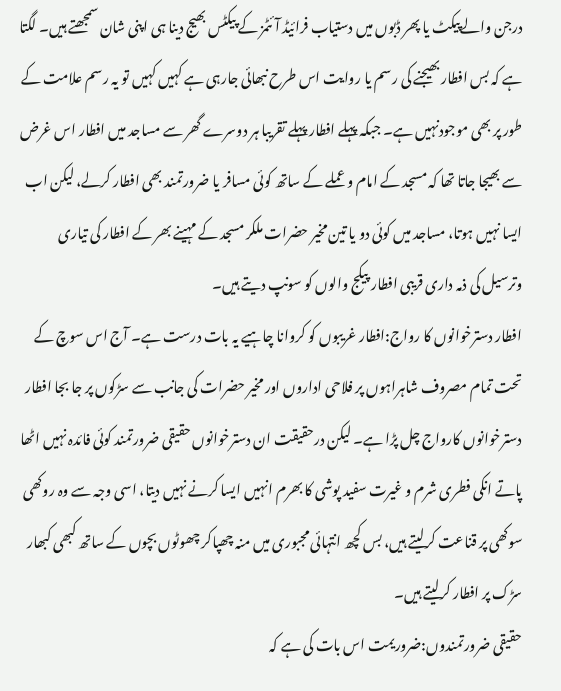درجن والےپیکٹ یا پھر ڈبوں میں دستیاب فرائیڈ آئٹمز کے پیکٹس بھیج دینا ہی اپنی شان سمجھتے ہیں۔ لگتا ہے کہ بس افطار بھیجنے کی رسم یا روایت اس طرح نبھائی جارہی ہے کہیں کہیں تو یہ رسم علامت کے طور پر بھی موجودنہیں ہے۔ جبکہ پہلے افطار پہلے تقریبا ہر دوسرے گھر سے مساجد میں افطار اس غرض سے بھیجا جاتا تھا کہ مسجد کے امام و عملے کے ساتھ کوئی مسافر یا ضرورتمند بھی افطار کرلے، لیکن اب ایسا نہیں ہوتا، مساجد میں کوئی دو یا تین مخیر حضرات ملکر مسجد کے مہینے بھر کے افطار کی تیاری وترسیل کی ذمہ داری قریبی افطار پیکج والوں کو سونپ دیتے ہیں۔
افطار دسترخوانوں کا رواج:افطار غریبوں کو کروانا چاہیے یہ بات درست ہے۔ آج اس سوچ کے تحت تمام مصروف شاہراہوں پر فلاحی اداروں اور مخیر حضرات کی جانب سے سڑکوں پر جا بجا افطار دسترخوانوں کارواج چل پڑا ہے۔ لیکن درحقیقت ان دسترخوانوں حقیقی ضرورتمند کوئی فائدہ نہیں اٹھا پاتے انکی فطری شرم و غیرت سفید پوشی کا بھرم انہیں ایسا کرنے نہیں دیتا، اسی وجہ سے وہ روکھی سوکھی پر قناعت کرلیتے ہیں، بس کچھ انتہائی مجبوری میں منہ چھپاکر چھوٹوں بچوں کے ساتھ کبھی کبھار سڑک پر افطار کرلیتے ہیں۔
حقیقی ضرورتمندوں:ضروریمت اس بات کی ہے کہ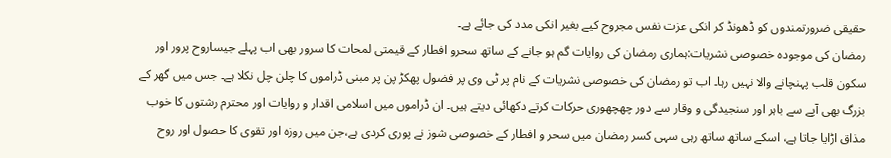حقیقی ضرورتمندوں کو ڈھونڈ کر انکی عزت نفس مجروح کیے بغیر انکی مدد کی جائے ہے۔
رمضان کی موجودہ خصوصی نشریات:ہماری رمضان کی روایات گم ہو جانے کے ساتھ سحرو افطار کے قیمتی لمحات کا سرور بھی اب پہلے جیساروح پرور اور سکون قلب پہنچانے والا نہیں رہا۔ اب تو رمضان کی خصوصی نشریات کے نام پر ٹی وی پر فضول پھکڑ پن پر مبنی ڈراموں کا چلن چل نکلا ہے۔ جس میں گھر کے بزرگ بھی آپے سے باہر اور سنجیدگی و وقار سے دور چھچھوری حرکات کرتے دکھائی دیتے ہیں۔ ان ڈراموں میں اسلامی اقدار و روایات اور محترم رشتوں کا خوب مذاق اڑایا جاتا ہے، اسکے ساتھ ساتھ رہی سہی کسر رمضان میں سحر و افطار کے خصوصی شوز نے پوری کردی ہے،جن میں روزہ اور تقوی کا حصول اور روح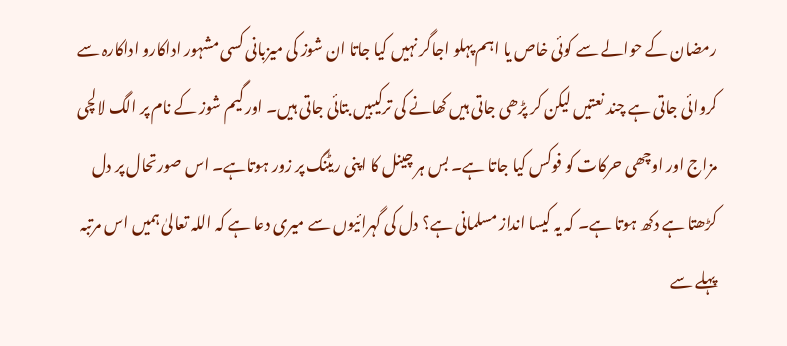رمضان کے حوالے سے کوئی خاص یا اہم پہلو اجاگر نہیں کیا جاتا ان شوز کی میزبانی کسی مشہور اداکارو اداکارہ سے کروائی جاتی ہے چند نعتیں لیکن کر پڑھی جاتی ہیں کھانے کی ترکیبیں بتائی جاتی ہیں۔ اور گیم شوز کے نام پر الگ لالچی مزاج اور اوچھی حرکات کو فوکس کیا جاتا ہے۔ بس ہر چینل کا اپنی ریٹنگ پر زور ہوتاہے۔ اس صورتحال پر دل کڑھتا ہے دکھ ہوتا ہے۔ کہ یہ کیسا انداز مسلمانی ہے؟ دل کی گہرائیوں سے میری دعا ہے کہ اللہ تعالیٰ ہمیں اس مرتبہ پہلے سے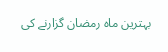بہترین ماہ رمضان گزارنے کی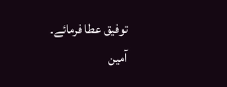توفیق عطا فرمائے۔ آمین